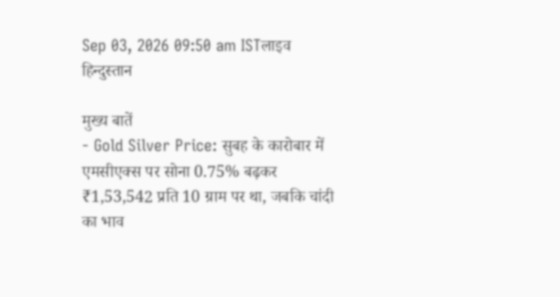Sep 03, 2026 09:50 am ISTलाइव हिन्दुस्तान

मुख्य बातें
- Gold Silver Price: सुबह के कारोबार में एमसीएक्स पर सोना 0.75% बढ़कर ₹1,53,542 प्रति 10 ग्राम पर था, जबकि चांदी का भाव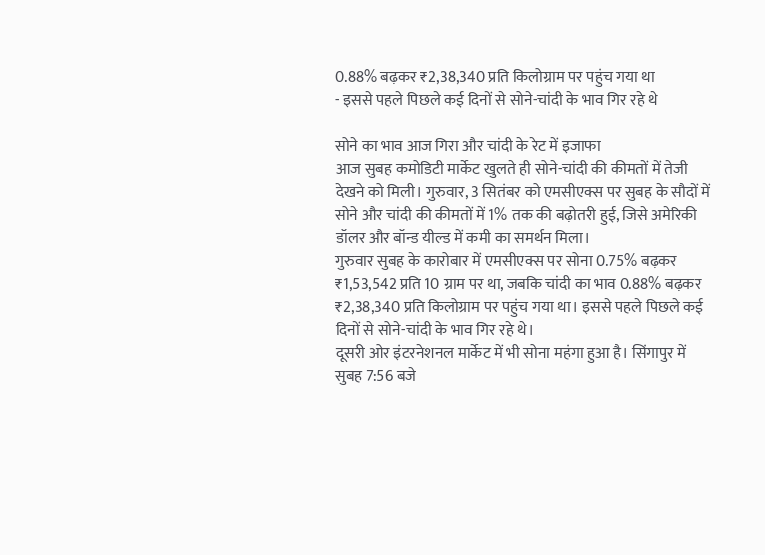0.88% बढ़कर ₹2,38,340 प्रति किलोग्राम पर पहुंच गया था
- इससे पहले पिछले कई दिनों से सोने-चांदी के भाव गिर रहे थे

सोने का भाव आज गिरा और चांदी के रेट में इजाफा
आज सुबह कमोडिटी मार्केट खुलते ही सोने-चांदी की कीमतों में तेजी देखने को मिली। गुरुवार, 3 सितंबर को एमसीएक्स पर सुबह के सौदों में सोने और चांदी की कीमतों में 1% तक की बढ़ोतरी हुई, जिसे अमेरिकी डॉलर और बॉन्ड यील्ड में कमी का समर्थन मिला।
गुरुवार सुबह के कारोबार में एमसीएक्स पर सोना 0.75% बढ़कर ₹1,53,542 प्रति 10 ग्राम पर था, जबकि चांदी का भाव 0.88% बढ़कर ₹2,38,340 प्रति किलोग्राम पर पहुंच गया था। इससे पहले पिछले कई दिनों से सोने-चांदी के भाव गिर रहे थे।
दूसरी ओर इंटरनेशनल मार्केट में भी सोना महंगा हुआ है। सिंगापुर में सुबह 7:56 बजे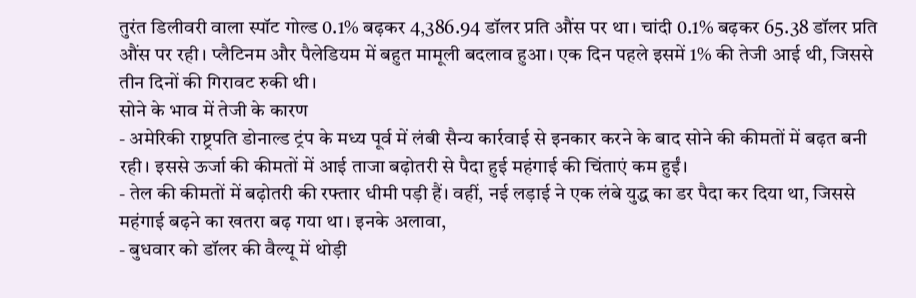तुरंत डिलीवरी वाला स्पॉट गोल्ड 0.1% बढ़कर 4,386.94 डॉलर प्रति औंस पर था। चांदी 0.1% बढ़कर 65.38 डॉलर प्रति औंस पर रही। प्लैटिनम और पैलेडियम में बहुत मामूली बदलाव हुआ। एक दिन पहले इसमें 1% की तेजी आई थी, जिससे तीन दिनों की गिरावट रुकी थी।
सोने के भाव में तेजी के कारण
- अमेरिकी राष्ट्रपति डोनाल्ड ट्रंप के मध्य पूर्व में लंबी सैन्य कार्रवाई से इनकार करने के बाद सोने की कीमतों में बढ़त बनी रही। इससे ऊर्जा की कीमतों में आई ताजा बढ़ोतरी से पैदा हुई महंगाई की चिंताएं कम हुईं।
- तेल की कीमतों में बढ़ोतरी की रफ्तार धीमी पड़ी हैं। वहीं, नई लड़ाई ने एक लंबे युद्ध का डर पैदा कर दिया था, जिससे महंगाई बढ़ने का खतरा बढ़ गया था। इनके अलावा,
- बुधवार को डॉलर की वैल्यू में थोड़ी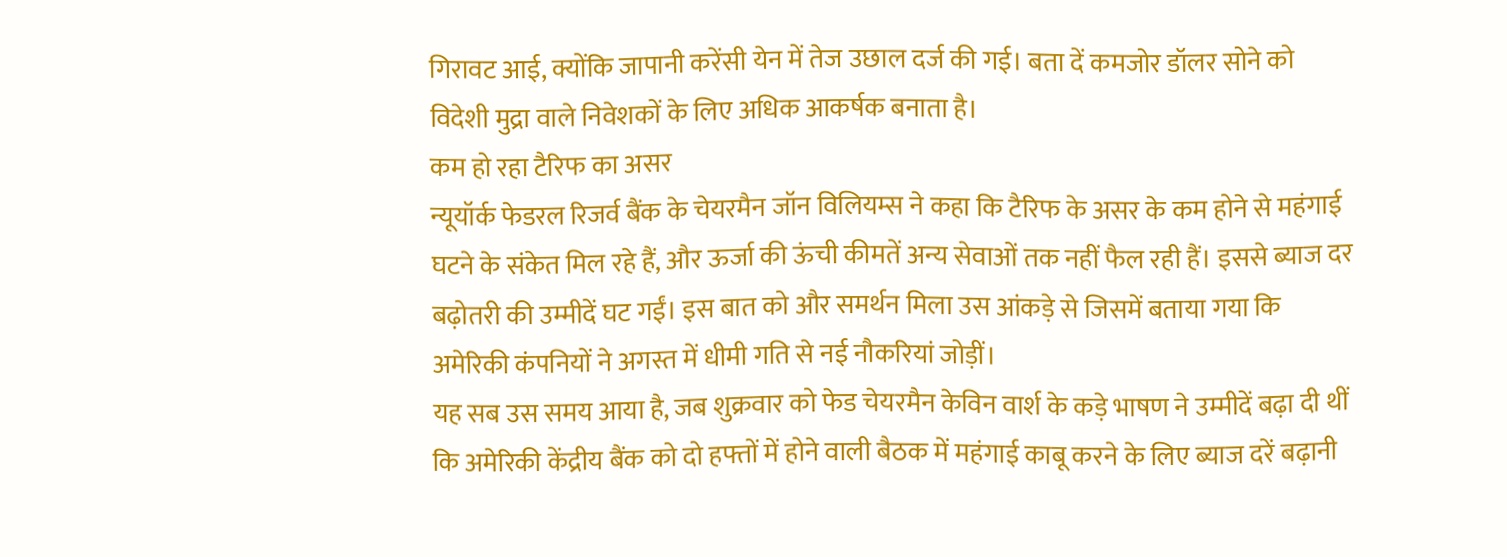गिरावट आई, क्योंकि जापानी करेंसी येन में तेज उछाल दर्ज की गई। बता दें कमजोर डॉलर सोने को विदेशी मुद्रा वाले निवेशकों के लिए अधिक आकर्षक बनाता है।
कम हो रहा टैरिफ का असर
न्यूयॉर्क फेडरल रिजर्व बैंक के चेयरमैन जॉन विलियम्स ने कहा कि टैरिफ के असर के कम होने से महंगाई घटने के संकेत मिल रहे हैं, और ऊर्जा की ऊंची कीमतें अन्य सेवाओं तक नहीं फैल रही हैं। इससे ब्याज दर बढ़ोतरी की उम्मीदें घट गईं। इस बात को और समर्थन मिला उस आंकड़े से जिसमें बताया गया कि अमेरिकी कंपनियों ने अगस्त में धीमी गति से नई नौकरियां जोड़ीं।
यह सब उस समय आया है, जब शुक्रवार को फेड चेयरमैन केविन वार्श के कड़े भाषण ने उम्मीदें बढ़ा दी थीं कि अमेरिकी केंद्रीय बैंक को दो हफ्तों में होने वाली बैठक में महंगाई काबू करने के लिए ब्याज दरें बढ़ानी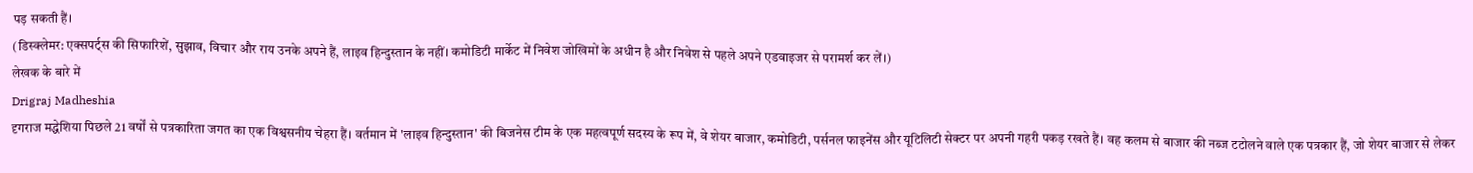पड़ सकती हैं।
(डिस्क्लेमर: एक्सपर्ट्स की सिफारिशें, सुझाव, विचार और राय उनके अपने हैं, लाइव हिन्दुस्तान के नहीं। कमोडिटी मार्केट में निवेश जोखिमों के अधीन है और निवेश से पहले अपने एडवाइजर से परामर्श कर लें।)
लेखक के बारे में
Drigraj Madheshia
दृगराज मद्धेशिया पिछले 21 वर्षों से पत्रकारिता जगत का एक विश्वसनीय चेहरा हैं। वर्तमान में 'लाइव हिन्दुस्तान' की बिजनेस टीम के एक महत्वपूर्ण सदस्य के रूप में, वे शेयर बाजार, कमोडिटी, पर्सनल फाइनेंस और यूटिलिटी सेक्टर पर अपनी गहरी पकड़ रखते हैं। वह कलम से बाजार की नब्ज टटोलने वाले एक पत्रकार हैं, जो शेयर बाजार से लेकर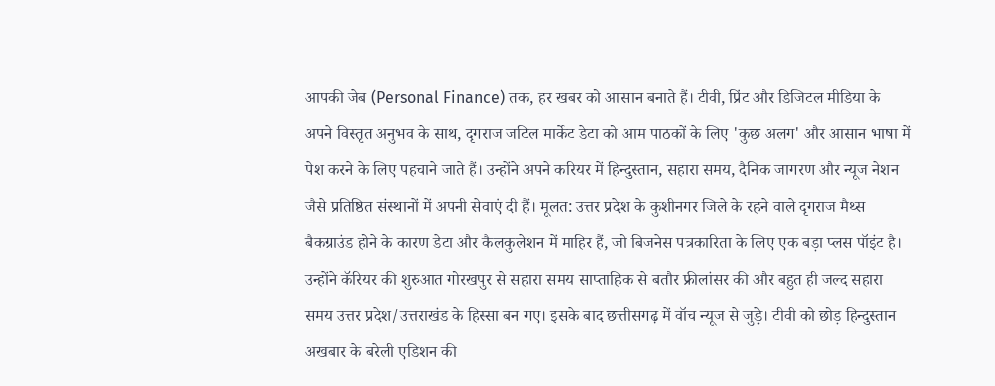आपकी जेब (Personal Finance) तक, हर खबर को आसान बनाते हैं। टीवी, प्रिंट और डिजिटल मीडिया के अपने विस्तृत अनुभव के साथ, दृगराज जटिल मार्केट डेटा को आम पाठकों के लिए 'कुछ अलग' और आसान भाषा में पेश करने के लिए पहचाने जाते हैं। उन्होंने अपने करियर में हिन्दुस्तान, सहारा समय, दैनिक जागरण और न्यूज नेशन जैसे प्रतिष्ठित संस्थानों में अपनी सेवाएं दी हैं। मूलत: उत्तर प्रदेश के कुशीनगर जिले के रहने वाले दृगराज मैथ्स बैकग्राउंड होने के कारण डेटा और कैलकुलेशन में माहिर हैं, जो बिजनेस पत्रकारिता के लिए एक बड़ा प्लस पॉइंट है। उन्होंने कॅरियर की शुरुआत गोरखपुर से सहारा समय साप्ताहिक से बतौर फ्रीलांसर की और बहुत ही जल्द सहारा समय उत्तर प्रदेश/उत्तराखंड के हिस्सा बन गए। इसके बाद छत्तीसगढ़ में वॉच न्यूज से जुड़े। टीवी को छोड़ हिन्दुस्तान अखबार के बरेली एडिशन की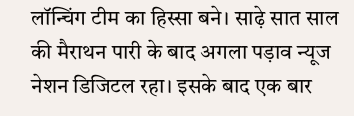लॉन्चिंग टीम का हिस्सा बने। साढ़े सात साल की मैराथन पारी के बाद अगला पड़ाव न्यूज नेशन डिजिटल रहा। इसके बाद एक बार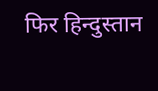फिर हिन्दुस्तान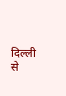दिल्ली से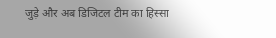जुड़े और अब डिजिटल टीम का हिस्सा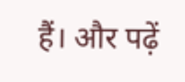हैं। और पढ़ें